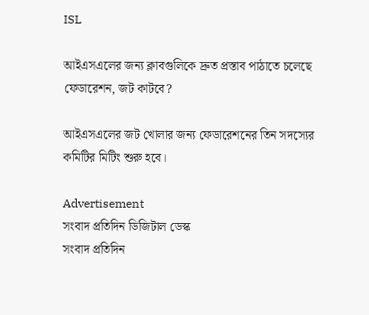ISL

আইএসএলের জন্য ক্লাবগুলিকে দ্রুত প্রস্তাব পাঠাতে চলেছে ফেডারেশন, জট কাটবে?

আইএসএলের জট খোলার জন্য ফেডারেশনের তিন সদস্যের কমিটির মিটিং শুরু হবে।

Advertisement
সংবাদ প্রতিদিন ডিজিটাল ডেস্ক
সংবাদ প্রতিদিন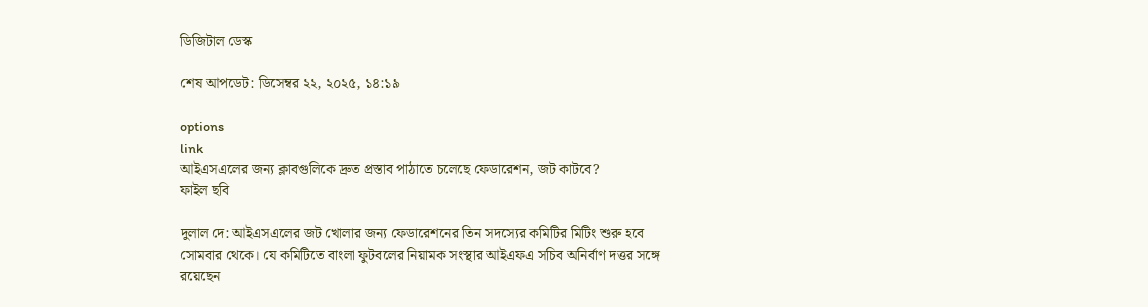ডিজিটাল ডেস্ক

শেষ আপডেট: ডিসেম্বর ২২, ২০২৫, ১৪:১৯

options
link
আইএসএলের জন্য ক্লাবগুলিকে দ্রুত প্রস্তাব পাঠাতে চলেছে ফেডারেশন, জট কাটবে?
ফাইল ছবি

দুলাল দে: আইএসএলের জট খোলার জন্য ফেডারেশনের তিন সদস্যের কমিটির মিটিং শুরু হবে সোমবার থেকে। যে কমিটিতে বাংলা ফুটবলের নিয়ামক সংস্থার আইএফএ সচিব অনির্বাণ দত্তর সঙ্গে রয়েছেন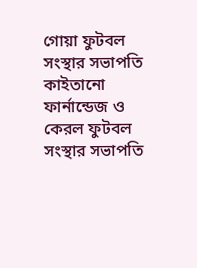গোয়া ফুটবল সংস্থার সভাপতি কাইতানো ফার্নান্ডেজ ও কেরল ফুটবল সংস্থার সভাপতি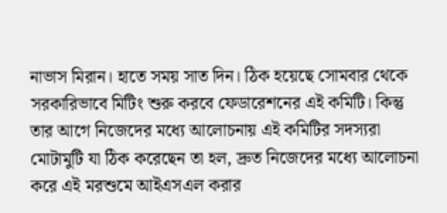নাভাস মিরান। হাতে সময় সাত দিন। ঠিক হয়েছে সোমবার থেকে সরকারিভাবে মিটিং শুরু করবে ফেডারেশনের এই কমিটি। কিন্তু তার আগে নিজেদের মধ্যে আলোচনায় এই কমিটির সদস্যরা মোটামুটি যা ঠিক করেছেন তা হল, দ্রুত নিজেদের মধ্যে আলোচনা করে এই মরশুমে আইএসএল করার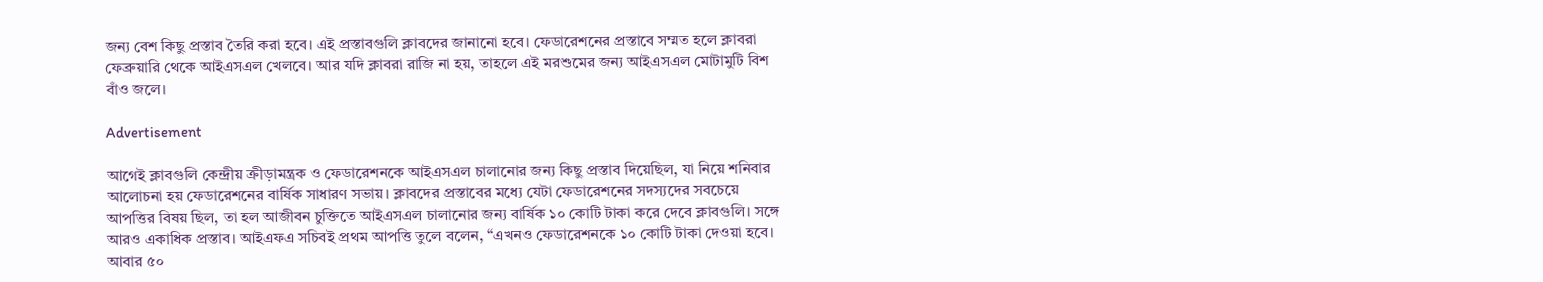জন্য বেশ কিছু প্রস্তাব তৈরি করা হবে। এই প্রস্তাবগুলি ক্লাবদের জানানো হবে। ফেডারেশনের প্রস্তাবে সম্মত হলে ক্লাবরা ফেব্রুয়ারি থেকে আইএসএল খেলবে। আর যদি ক্লাবরা রাজি না হয়, তাহলে এই মরশুমের জন্য আইএসএল মোটামুটি বিশ বাঁও জলে।

Advertisement

আগেই ক্লাবগুলি কেন্দ্রীয় ক্রীড়ামন্ত্রক ও ফেডারেশনকে আইএসএল চালানোর জন্য কিছু প্রস্তাব দিয়েছিল, যা নিয়ে শনিবার আলোচনা হয় ফেডারেশনের বার্ষিক সাধারণ সভায়। ক্লাবদের প্রস্তাবের মধ্যে যেটা ফেডারেশনের সদস্যদের সবচেয়ে আপত্তির বিষয় ছিল, তা হল আজীবন চুক্তিতে আইএসএল চালানোর জন্য বার্ষিক ১০ কোটি টাকা করে দেবে ক্লাবগুলি। সঙ্গে আরও একাধিক প্রস্তাব। আইএফএ সচিবই প্রথম আপত্তি তুলে বলেন, “এখনও ফেডারেশনকে ১০ কোটি টাকা দেওয়া হবে। আবার ৫০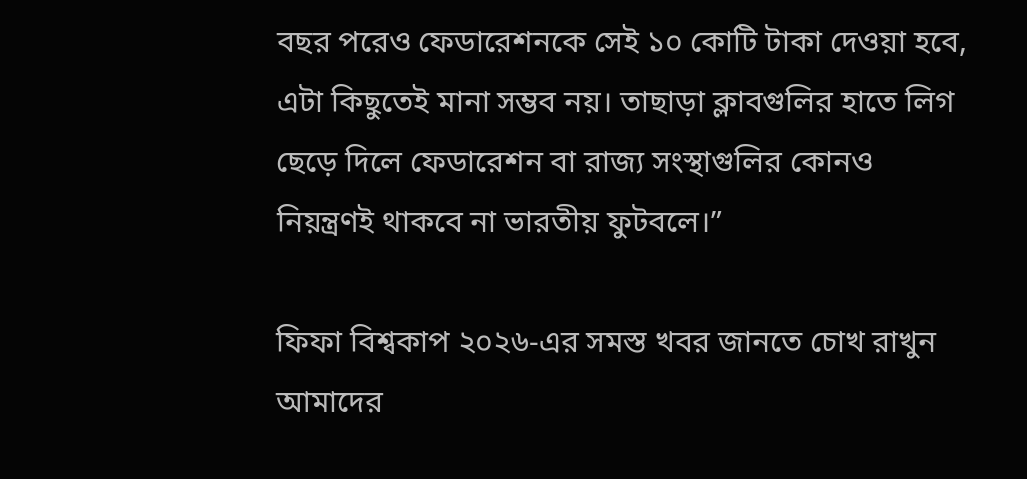বছর পরেও ফেডারেশনকে সেই ১০ কোটি টাকা দেওয়া হবে, এটা কিছুতেই মানা সম্ভব নয়। তাছাড়া ক্লাবগুলির হাতে লিগ ছেড়ে দিলে ফেডারেশন বা রাজ্য সংস্থাগুলির কোনও নিয়ন্ত্রণই থাকবে না ভারতীয় ফুটবলে।”

ফিফা বিশ্বকাপ ২০২৬-এর সমস্ত খবর জানতে চোখ রাখুন আমাদের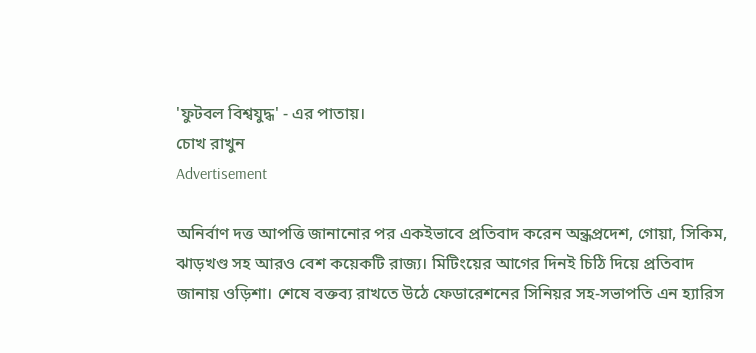'ফুটবল বিশ্বযুদ্ধ' - এর পাতায়।
চোখ রাখুন
Advertisement

অনির্বাণ দত্ত আপত্তি জানানোর পর একইভাবে প্রতিবাদ করেন অন্ধ্রপ্রদেশ, গোয়া, সিকিম, ঝাড়খণ্ড সহ আরও বেশ কয়েকটি রাজ্য। মিটিংয়ের আগের দিনই চিঠি দিয়ে প্রতিবাদ জানায় ওড়িশা। শেষে বক্তব্য রাখতে উঠে ফেডারেশনের সিনিয়র সহ-সভাপতি এন হ্যারিস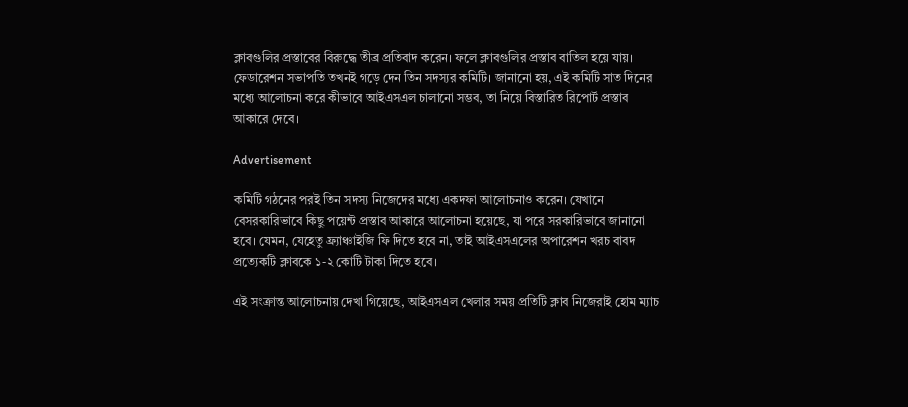ক্লাবগুলির প্রস্তাবের বিরুদ্ধে তীব্র প্রতিবাদ করেন। ফলে ক্লাবগুলির প্রস্তাব বাতিল হয়ে যায়। ফেডারেশন সভাপতি তখনই গড়ে দেন তিন সদস্যর কমিটি। জানানো হয়, এই কমিটি সাত দিনের মধ্যে আলোচনা করে কীভাবে আইএসএল চালানো সম্ভব, তা নিয়ে বিস্তারিত রিপোর্ট প্রস্তাব আকারে দেবে।

Advertisement

কমিটি গঠনের পরই তিন সদস্য নিজেদের মধ্যে একদফা আলোচনাও করেন। যেখানে বেসরকারিভাবে কিছু পয়েন্ট প্রস্তাব আকারে আলোচনা হয়েছে, যা পরে সরকারিভাবে জানানো হবে। যেমন, যেহেতু ফ্র্যাঞ্চাইজি ফি দিতে হবে না, তাই আইএসএলের অপারেশন খরচ বাবদ প্রত্যেকটি ক্লাবকে ১-২ কোটি টাকা দিতে হবে।

এই সংক্রান্ত আলোচনায় দেখা গিয়েছে, আইএসএল খেলার সময় প্রতিটি ক্লাব নিজেরাই হোম ম্যাচ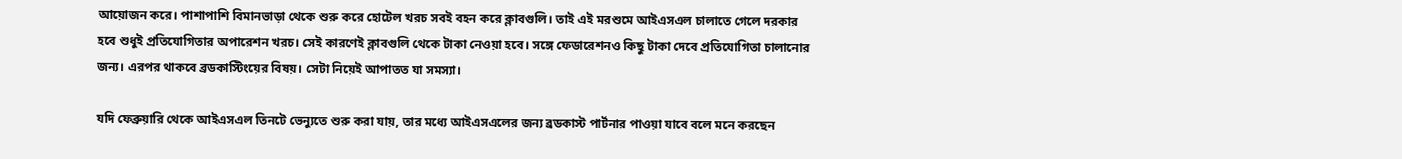আয়োজন করে। পাশাপাশি বিমানভাড়া থেকে শুরু করে হোটেল খরচ সবই বহন করে ক্লাবগুলি। তাই এই মরশুমে আইএসএল চালাতে গেলে দরকার হবে শুধুই প্রতিযোগিতার অপারেশন খরচ। সেই কারণেই ক্লাবগুলি থেকে টাকা নেওয়া হবে। সঙ্গে ফেডারেশনও কিছু টাকা দেবে প্রতিযোগিতা চালানোর জন্য। এরপর থাকবে ব্রডকাস্টিংয়ের বিষয়। সেটা নিয়েই আপাতত যা সমস্যা।

যদি ফেব্রুয়ারি থেকে আইএসএল তিনটে ভেন্যুতে শুরু করা যায়, তার মধ্যে আইএসএলের জন্য ব্রডকাস্ট পার্টনার পাওয়া যাবে বলে মনে করছেন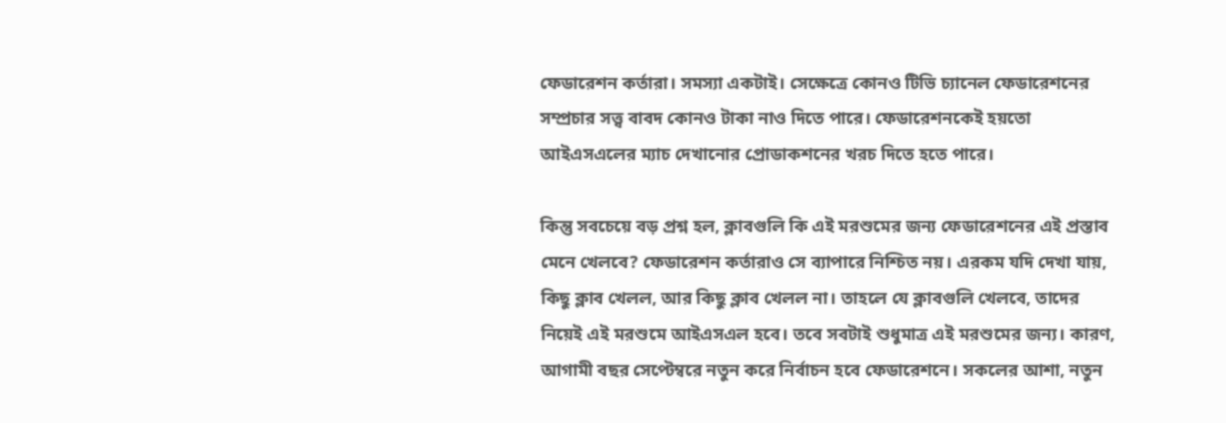ফেডারেশন কর্তারা। সমস্যা একটাই। সেক্ষেত্রে কোনও টিভি চ্যানেল ফেডারেশনের সম্প্রচার সত্ত্ব বাবদ কোনও টাকা নাও দিতে পারে। ফেডারেশনকেই হয়তো আইএসএলের ম্যাচ দেখানোর প্রোডাকশনের খরচ দিতে হতে পারে।

কিন্তু সবচেয়ে বড় প্রশ্ন হল, ক্লাবগুলি কি এই মরশুমের জন্য ফেডারেশনের এই প্রস্তাব মেনে খেলবে? ফেডারেশন কর্তারাও সে ব্যাপারে নিশ্চিত নয়। এরকম যদি দেখা যায়, কিছু ক্লাব খেলল, আর কিছু ক্লাব খেলল না। তাহলে যে ক্লাবগুলি খেলবে, তাদের নিয়েই এই মরশুমে আইএসএল হবে। তবে সবটাই শুধুমাত্র এই মরশুমের জন্য। কারণ, আগামী বছর সেপ্টেম্বরে নতুন করে নির্বাচন হবে ফেডারেশনে। সকলের আশা, নতুন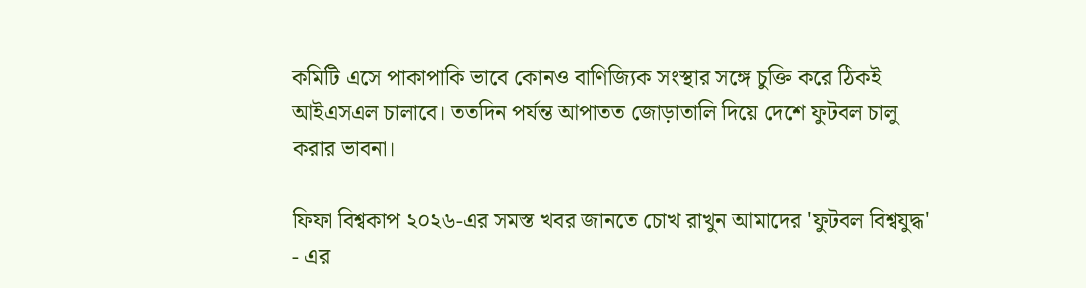কমিটি এসে পাকাপাকি ভাবে কোনও বাণিজ্যিক সংস্থার সঙ্গে চুক্তি করে ঠিকই আইএসএল চালাবে। ততদিন পর্যন্ত আপাতত জোড়াতালি দিয়ে দেশে ফুটবল চালু করার ভাবনা।

ফিফা বিশ্বকাপ ২০২৬-এর সমস্ত খবর জানতে চোখ রাখুন আমাদের 'ফুটবল বিশ্বযুদ্ধ' - এর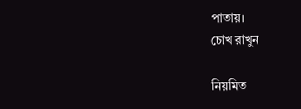পাতায়।
চোখ রাখুন

নিয়মিত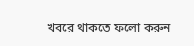খবরে থাকতে ফলো করুন